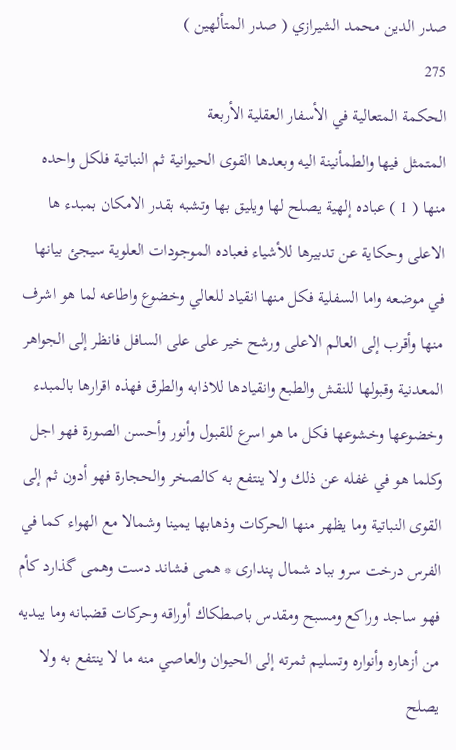صدر الدين محمد الشيرازي ( صدر المتألهين )
275
الحكمة المتعالية في الأسفار العقلية الأربعة
المتمثل فيها والطمأنينة اليه وبعدها القوى الحيوانية ثم النباتية فلكل واحده منها ( 1 ) عباده إلهية يصلح لها ويليق بها وتشبه بقدر الامكان بمبدء ها الاعلى وحكاية عن تدبيرها للأشياء فعباده الموجودات العلوية سيجئ بيانها في موضعه واما السفلية فكل منها انقياد للعالي وخضوع واطاعه لما هو اشرف منها وأقرب إلى العالم الاعلى ورشح خير على على السافل فانظر إلى الجواهر المعدنية وقبولها للنقش والطبع وانقيادها للاذابه والطرق فهذه اقرارها بالمبدء وخضوعها وخشوعها فكل ما هو اسرع للقبول وأنور وأحسن الصورة فهو اجل وكلما هو في غفله عن ذلك ولا ينتفع به كالصخر والحجارة فهو أدون ثم إلى القوى النباتية وما يظهر منها الحركات وذهابها يمينا وشمالا مع الهواء كما في الفرس درخت سرو بباد شمال پندارى * همى فشاند دست وهمى گذارد كأم فهو ساجد وراكع ومسبح ومقدس باصطكاك أوراقه وحركات قضبانه وما يبديه من أزهاره وأنواره وتسليم ثمرته إلى الحيوان والعاصي منه ما لا ينتفع به ولا يصلح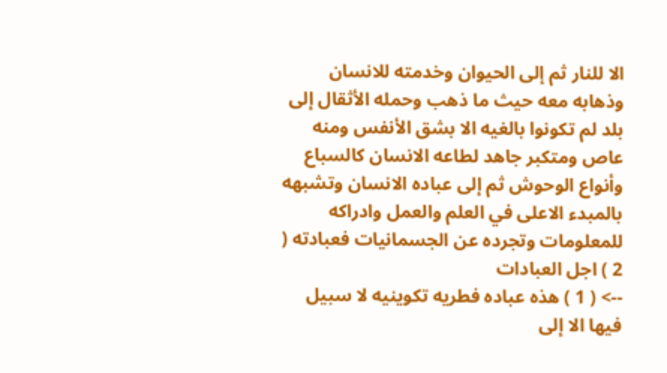الا للنار ثم إلى الحيوان وخدمته للانسان وذهابه معه حيث ما ذهب وحمله الأثقال إلى بلد لم تكونوا بالغيه الا بشق الأنفس ومنه عاص ومتكبر جاهد لطاعه الانسان كالسباع وأنواع الوحوش ثم إلى عباده الانسان وتشبهه بالمبدء الاعلى في العلم والعمل وادراكه للمعلومات وتجرده عن الجسمانيات فعبادته ( 2 ) اجل العبادات
--> ( 1 ) هذه عباده فطريه تكوينيه لا سبيل فيها الا إلى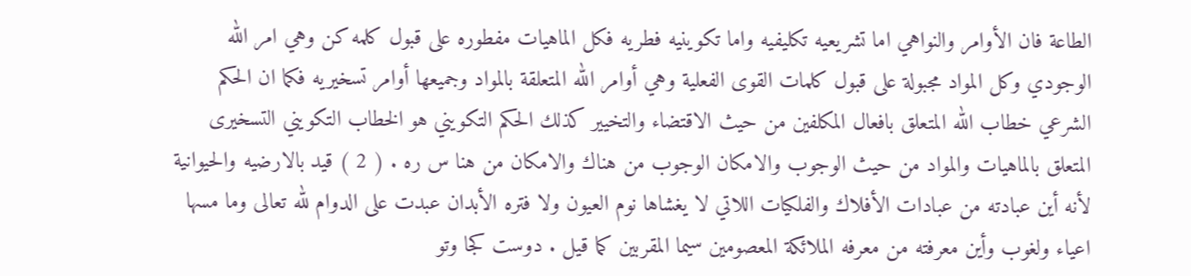الطاعة فان الأوامر والنواهي اما تشريعيه تكليفيه واما تكوينيه فطريه فكل الماهيات مفطوره على قبول كلمه كن وهي امر الله الوجودي وكل المواد مجبولة على قبول كلمات القوى الفعلية وهي أوامر الله المتعلقة بالمواد وجميعها أوامر تسخيريه فكما ان الحكم الشرعي خطاب الله المتعلق بافعال المكلفين من حيث الاقتضاء والتخيير كذلك الحكم التكويني هو الخطاب التكويني التسخيرى المتعلق بالماهيات والمواد من حيث الوجوب والامكان الوجوب من هناك والامكان من هنا س ره . ( 2 ) قيد بالارضيه والحيوانية لأنه أين عبادته من عبادات الأفلاك والفلكيات اللاتي لا يغشاها نوم العيون ولا فتره الأبدان عبدت على الدوام لله تعالى وما مسها اعياء ولغوب وأين معرفته من معرفه الملائكة المعصومين سيما المقربين كما قيل . دوست كجا وتو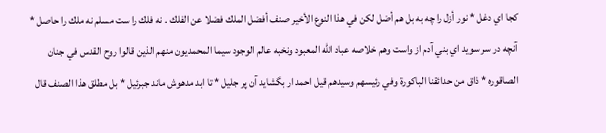كجا اي دغل * نور أزل را چه به بل هم أضل لكن في هذا النوع الأخير صنف أفضل الملك فضلا عن الفلك . نه فلك را ست مسلم نه ملك را حاصل * آنچه در سر سويد اي بني آدم از واست وهم خلاصه عباد الله المعبود ونخبه عالم الوجود سيما المحمديون منهم الذين قالوا روح القدس في جنان الصاقوره * ذاق من حدائقنا الباكورة وفي رئيسهم وسيدهم قيل احمد ار بگشايد آن پر جليل * تا ابد مدهوش ماند جبرئيل * بل مطلق هذا الصنف قال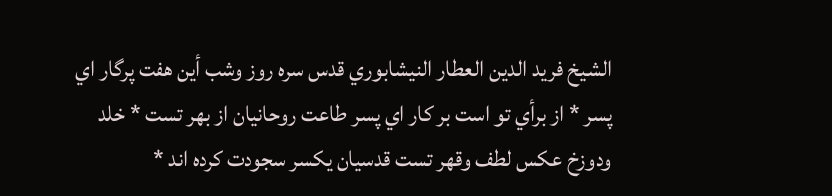الشيخ فريد الدين العطار النيشابوري قدس سره روز وشب أين هفت پرگار اي پسر * از برأي تو است بر كار اي پسر طاعت روحانيان از بهر تست * خلد ودوزخ عكس لطف وقهر تست قدسيان يكسر سجودت كرده اند *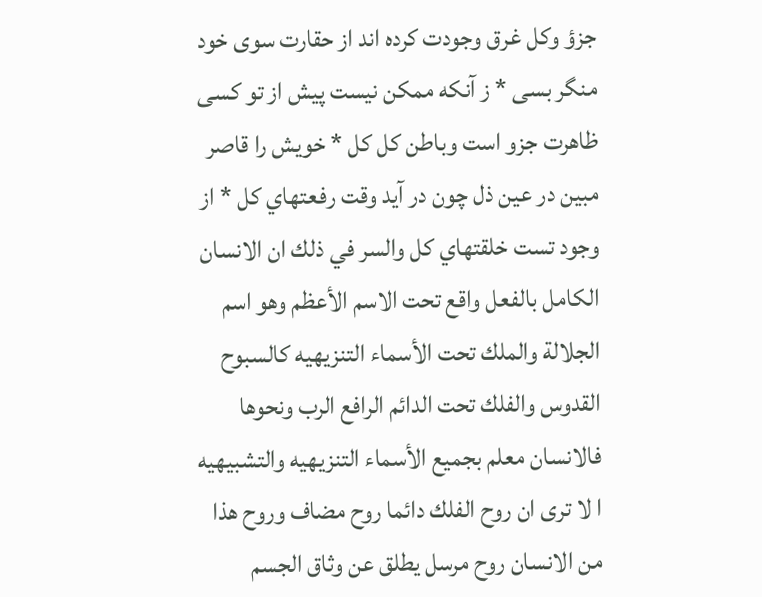جزؤ وكل غرق وجودت كرده اند از حقارت سوى خود منگر بسى * ز آنكه ممكن نيست پيش از تو كسى ظاهرت جزو است وباطن كل كل * خويش را قاصر مبين در عين ذل چون در آيد وقت رفعتهاي كل * از وجود تست خلقتهاي كل والسر في ذلك ان الانسان الكامل بالفعل واقع تحت الاسم الأعظم وهو اسم الجلالة والملك تحت الأسماء التنزيهيه كالسبوح القدوس والفلك تحت الدائم الرافع الرب ونحوها فالانسان معلم بجميع الأسماء التنزيهيه والتشبيهيه ا لا ترى ان روح الفلك دائما روح مضاف وروح هذا من الانسان روح مرسل يطلق عن وثاق الجسم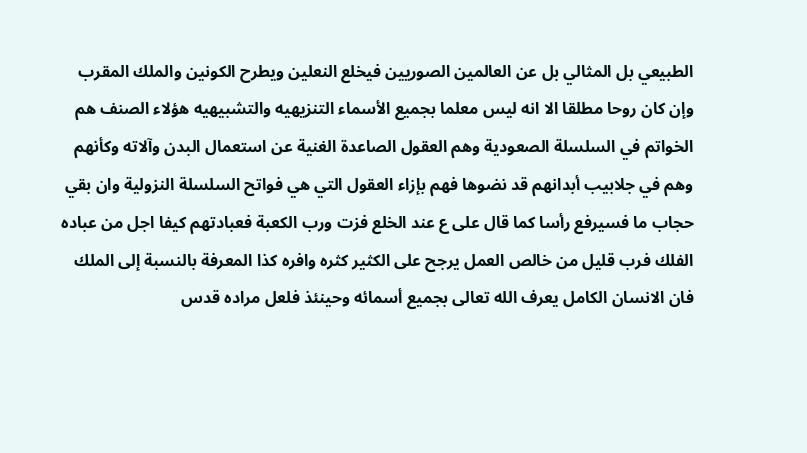الطبيعي بل المثالي بل عن العالمين الصوريين فيخلع النعلين ويطرح الكونين والملك المقرب وإن كان روحا مطلقا الا انه ليس معلما بجميع الأسماء التنزيهيه والتشبيهيه هؤلاء الصنف هم الخواتم في السلسلة الصعودية وهم العقول الصاعدة الغنية عن استعمال البدن وآلاته وكأنهم وهم في جلابيب أبدانهم قد نضوها فهم بإزاء العقول التي هي فواتح السلسلة النزولية وان بقي حجاب ما فسيرفع رأسا كما قال على ع عند الخلع فزت ورب الكعبة فعبادتهم كيفا اجل من عباده الفلك فرب قليل من خالص العمل يرجح على الكثير كثره وافره كذا المعرفة بالنسبة إلى الملك فان الانسان الكامل يعرف الله تعالى بجميع أسمائه وحينئذ فلعل مراده قدس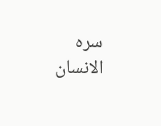سره الانسان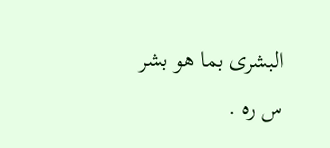البشرى بما هو بشر س ره .